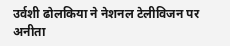उर्वशी ढोलकिया ने नेशनल टेलीविजन पर अनीता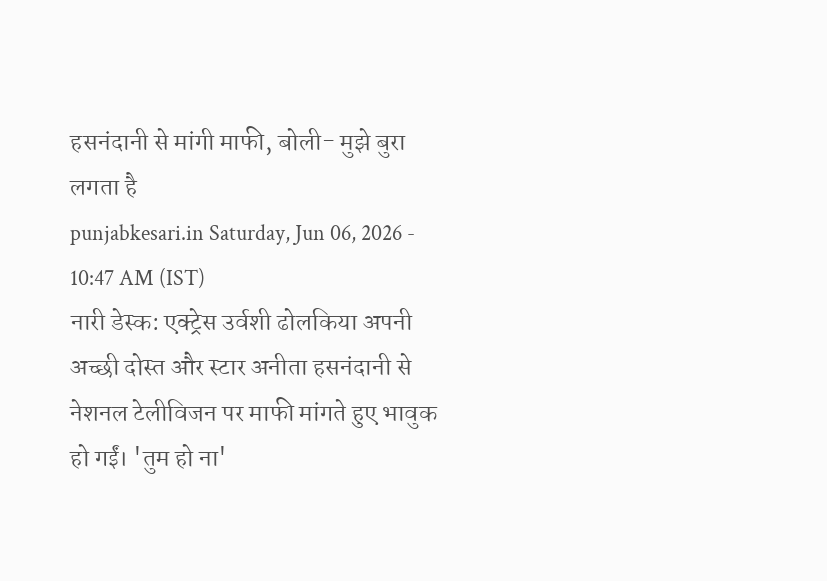हसनंदानी से मांगी माफी, बोली- मुझे बुरा लगता है
punjabkesari.in Saturday, Jun 06, 2026 - 10:47 AM (IST)
नारी डेस्क: एक्ट्रेस उर्वशी ढोलकिया अपनी अच्छी दोस्त और स्टार अनीता हसनंदानी से नेशनल टेलीविजन पर माफी मांगते हुए भावुक हो गईं। 'तुम हो ना'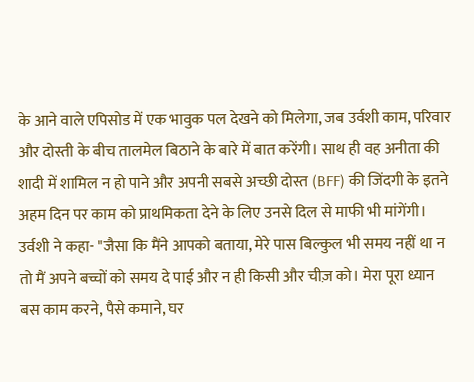के आने वाले एपिसोड में एक भावुक पल देखने को मिलेगा, जब उर्वशी काम, परिवार और दोस्ती के बीच तालमेल बिठाने के बारे में बात करेंगी। साथ ही वह अनीता की शादी में शामिल न हो पाने और अपनी सबसे अच्छी दोस्त (BFF) की जिंदगी के इतने अहम दिन पर काम को प्राथमिकता देने के लिए उनसे दिल से माफी भी मांगेंगी।
उर्वशी ने कहा- "जैसा कि मैंने आपको बताया, मेरे पास बिल्कुल भी समय नहीं था न तो मैं अपने बच्चों को समय दे पाई और न ही किसी और चीज़ को। मेरा पूरा ध्यान बस काम करने, पैसे कमाने, घर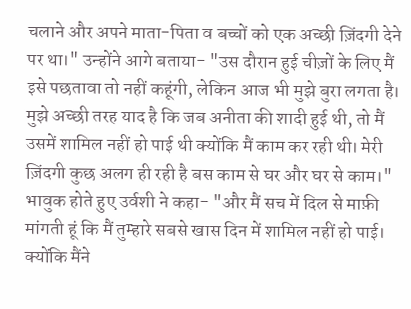चलाने और अपने माता-पिता व बच्चों को एक अच्छी ज़िंदगी देने पर था।" उन्होंने आगे बताया- "उस दौरान हुई चीज़ों के लिए मैं इसे पछतावा तो नहीं कहूंगी, लेकिन आज भी मुझे बुरा लगता है। मुझे अच्छी तरह याद है कि जब अनीता की शादी हुई थी, तो मैं उसमें शामिल नहीं हो पाई थी क्योंकि मैं काम कर रही थी। मेरी ज़िंदगी कुछ अलग ही रही है बस काम से घर और घर से काम।" भावुक होते हुए उर्वशी ने कहा- "और मैं सच में दिल से माफ़ी मांगती हूं कि मैं तुम्हारे सबसे खास दिन में शामिल नहीं हो पाई। क्योंकि मैंने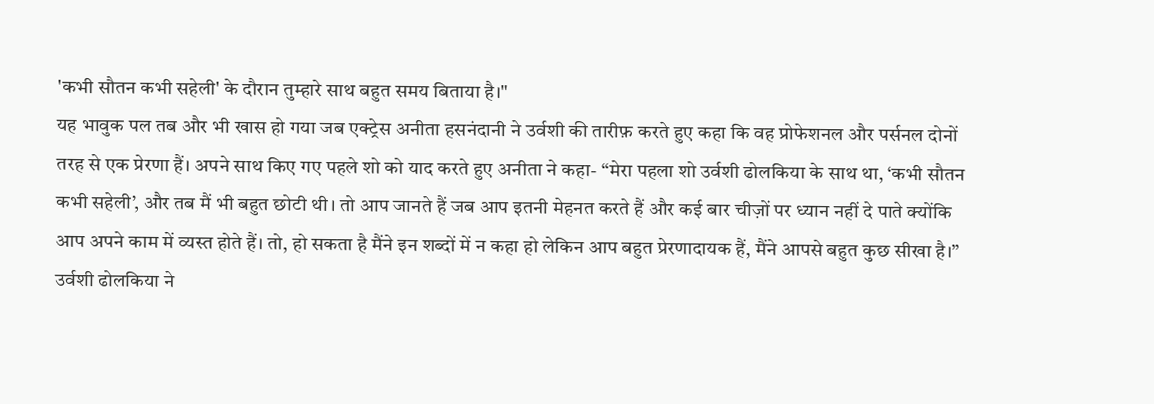'कभी सौतन कभी सहेली' के दौरान तुम्हारे साथ बहुत समय बिताया है।"
यह भावुक पल तब और भी खास हो गया जब एक्ट्रेस अनीता हसनंदानी ने उर्वशी की तारीफ़ करते हुए कहा कि वह प्रोफेशनल और पर्सनल दोनों तरह से एक प्रेरणा हैं। अपने साथ किए गए पहले शो को याद करते हुए अनीता ने कहा- “मेरा पहला शो उर्वशी ढोलकिया के साथ था, ‘कभी सौतन कभी सहेली’, और तब मैं भी बहुत छोटी थी। तो आप जानते हैं जब आप इतनी मेहनत करते हैं और कई बार चीज़ों पर ध्यान नहीं दे पाते क्योंकि आप अपने काम में व्यस्त होते हैं। तो, हो सकता है मैंने इन शब्दों में न कहा हो लेकिन आप बहुत प्रेरणादायक हैं, मैंने आपसे बहुत कुछ सीखा है।”
उर्वशी ढोलकिया ने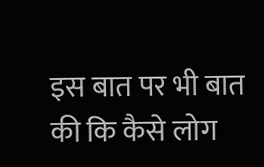इस बात पर भी बात की कि कैसे लोग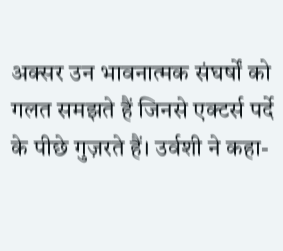अक्सर उन भावनात्मक संघर्षों को गलत समझते हैं जिनसे एक्टर्स पर्दे के पीछे गुज़रते हैं। उर्वशी ने कहा-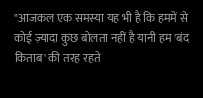"आजकल एक समस्या यह भी है कि हममें से कोई ज़्यादा कुछ बोलता नहीं है यानी हम 'बंद किताब' की तरह रहते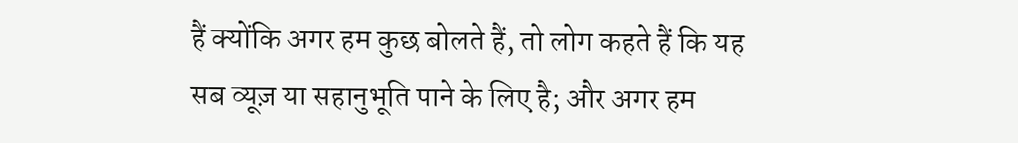हैं क्योंकि अगर हम कुछ बोलते हैं, तो लोग कहते हैं कि यह सब व्यूज़ या सहानुभूति पाने के लिए है; और अगर हम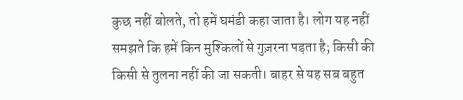कुछ नहीं बोलते, तो हमें घमंडी कहा जाता है। लोग यह नहीं समझते कि हमें किन मुश्किलों से गुज़रना पड़ता है; किसी की किसी से तुलना नहीं की जा सकती। बाहर से यह सब बहुत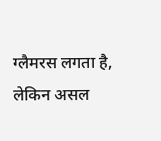ग्लैमरस लगता है, लेकिन असल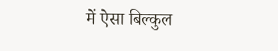में ऐसा बिल्कुल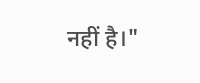नहीं है।"